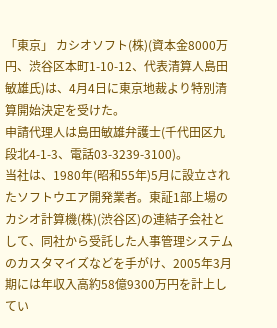「東京」 カシオソフト(株)(資本金8000万円、渋谷区本町1-10-12、代表清算人島田敏雄氏)は、4月4日に東京地裁より特別清算開始決定を受けた。
申請代理人は島田敏雄弁護士(千代田区九段北4-1-3、電話03-3239-3100)。
当社は、1980年(昭和55年)5月に設立されたソフトウエア開発業者。東証1部上場のカシオ計算機(株)(渋谷区)の連結子会社として、同社から受託した人事管理システムのカスタマイズなどを手がけ、2005年3月期には年収入高約58億9300万円を計上してい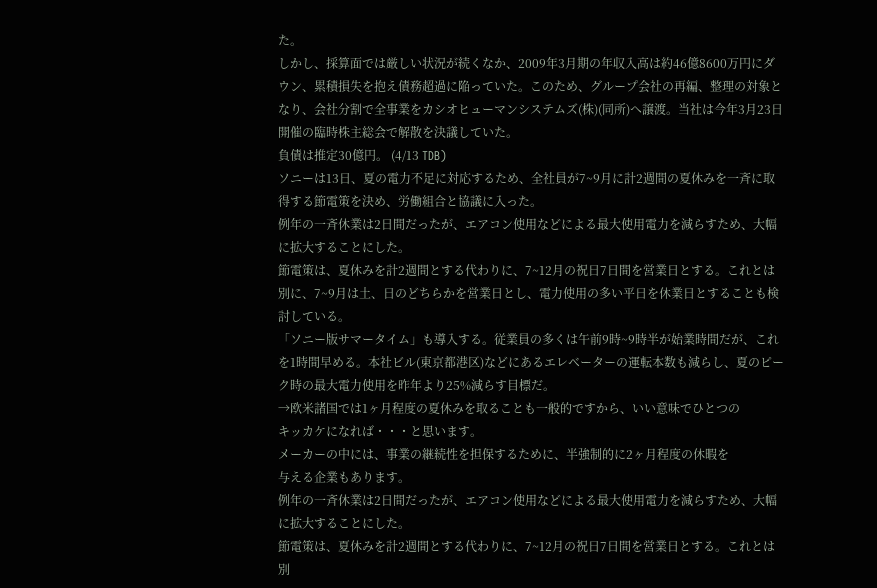た。
しかし、採算面では厳しい状況が続くなか、2009年3月期の年収入高は約46億8600万円にダウン、累積損失を抱え債務超過に陥っていた。このため、グループ会社の再編、整理の対象となり、会社分割で全事業をカシオヒューマンシステムズ(株)(同所)へ譲渡。当社は今年3月23日開催の臨時株主総会で解散を決議していた。
負債は推定30億円。 (4/13 TDB)
ソニーは13日、夏の電力不足に対応するため、全社員が7~9月に計2週間の夏休みを一斉に取得する節電策を決め、労働組合と協議に入った。
例年の一斉休業は2日間だったが、エアコン使用などによる最大使用電力を減らすため、大幅に拡大することにした。
節電策は、夏休みを計2週間とする代わりに、7~12月の祝日7日間を営業日とする。これとは別に、7~9月は土、日のどちらかを営業日とし、電力使用の多い平日を休業日とすることも検討している。
「ソニー版サマータイム」も導入する。従業員の多くは午前9時~9時半が始業時間だが、これを1時間早める。本社ビル(東京都港区)などにあるエレベーターの運転本数も減らし、夏のピーク時の最大電力使用を昨年より25%減らす目標だ。
→欧米諸国では1ヶ月程度の夏休みを取ることも一般的ですから、いい意味でひとつの
キッカケになれば・・・と思います。
メーカーの中には、事業の継続性を担保するために、半強制的に2ヶ月程度の休暇を
与える企業もあります。
例年の一斉休業は2日間だったが、エアコン使用などによる最大使用電力を減らすため、大幅に拡大することにした。
節電策は、夏休みを計2週間とする代わりに、7~12月の祝日7日間を営業日とする。これとは別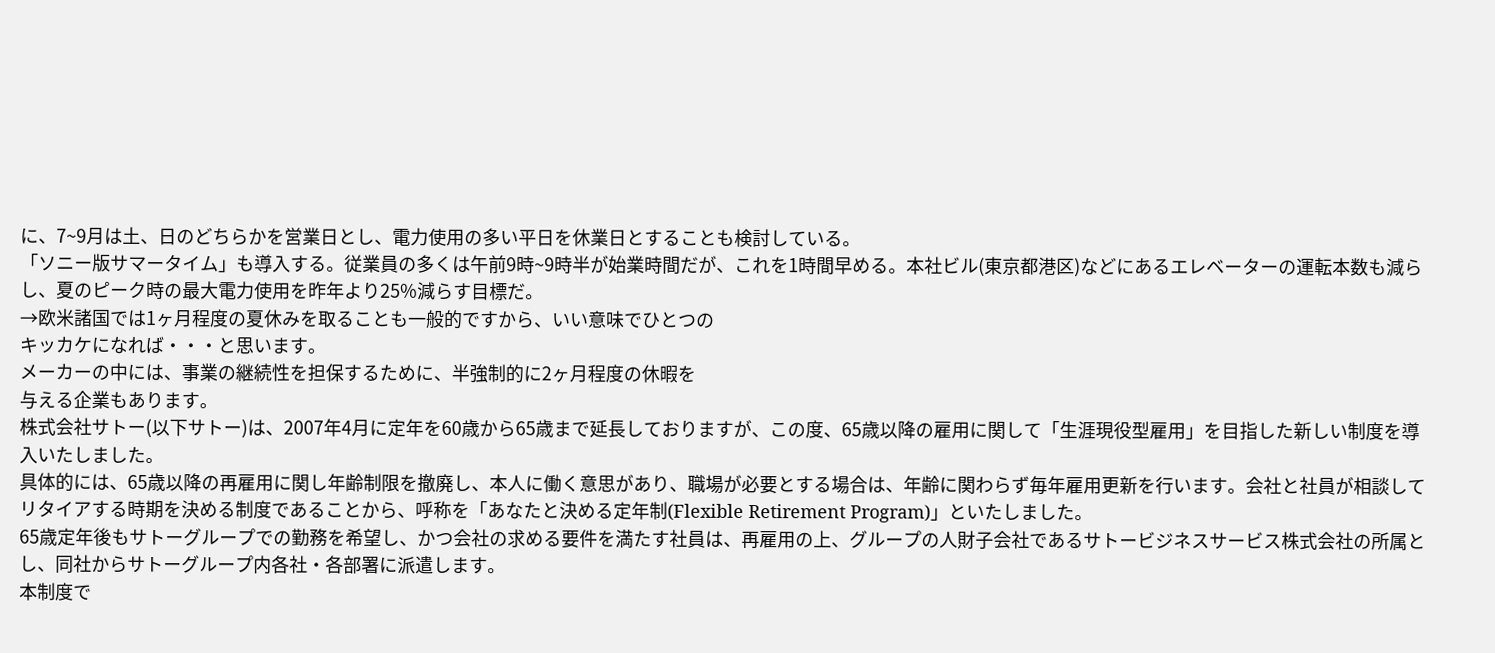に、7~9月は土、日のどちらかを営業日とし、電力使用の多い平日を休業日とすることも検討している。
「ソニー版サマータイム」も導入する。従業員の多くは午前9時~9時半が始業時間だが、これを1時間早める。本社ビル(東京都港区)などにあるエレベーターの運転本数も減らし、夏のピーク時の最大電力使用を昨年より25%減らす目標だ。
→欧米諸国では1ヶ月程度の夏休みを取ることも一般的ですから、いい意味でひとつの
キッカケになれば・・・と思います。
メーカーの中には、事業の継続性を担保するために、半強制的に2ヶ月程度の休暇を
与える企業もあります。
株式会社サトー(以下サトー)は、2007年4月に定年を60歳から65歳まで延長しておりますが、この度、65歳以降の雇用に関して「生涯現役型雇用」を目指した新しい制度を導入いたしました。
具体的には、65歳以降の再雇用に関し年齢制限を撤廃し、本人に働く意思があり、職場が必要とする場合は、年齢に関わらず毎年雇用更新を行います。会社と社員が相談してリタイアする時期を決める制度であることから、呼称を「あなたと決める定年制(Flexible Retirement Program)」といたしました。
65歳定年後もサトーグループでの勤務を希望し、かつ会社の求める要件を満たす社員は、再雇用の上、グループの人財子会社であるサトービジネスサービス株式会社の所属とし、同社からサトーグループ内各社・各部署に派遣します。
本制度で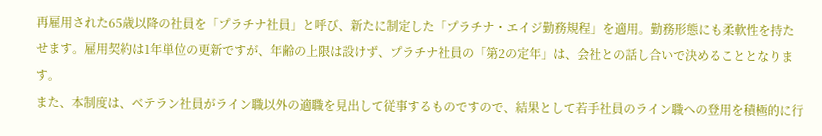再雇用された65歳以降の社員を「プラチナ社員」と呼び、新たに制定した「プラチナ・エイジ勤務規程」を適用。勤務形態にも柔軟性を持たせます。雇用契約は1年単位の更新ですが、年齢の上限は設けず、プラチナ社員の「第2の定年」は、会社との話し合いで決めることとなります。
また、本制度は、ベテラン社員がライン職以外の適職を見出して従事するものですので、結果として若手社員のライン職への登用を積極的に行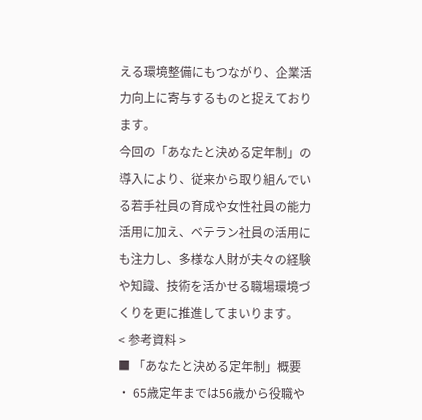える環境整備にもつながり、企業活力向上に寄与するものと捉えております。
今回の「あなたと決める定年制」の導入により、従来から取り組んでいる若手社員の育成や女性社員の能力活用に加え、ベテラン社員の活用にも注力し、多様な人財が夫々の経験や知識、技術を活かせる職場環境づくりを更に推進してまいります。
< 参考資料 >
■ 「あなたと決める定年制」概要
・ 65歳定年までは56歳から役職や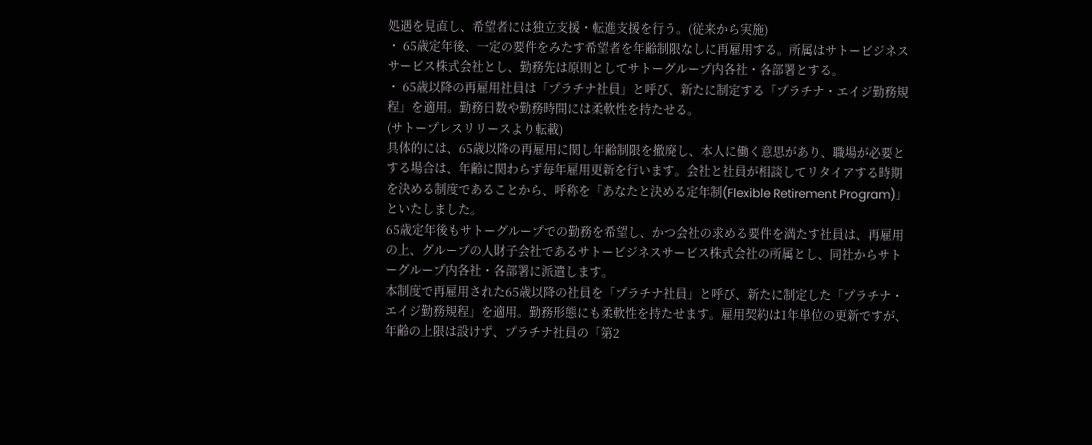処遇を見直し、希望者には独立支援・転進支援を行う。(従来から実施)
・ 65歳定年後、一定の要件をみたす希望者を年齢制限なしに再雇用する。所属はサトービジネスサービス株式会社とし、勤務先は原則としてサトーグループ内各社・各部署とする。
・ 65歳以降の再雇用社員は「プラチナ社員」と呼び、新たに制定する「プラチナ・エイジ勤務規程」を適用。勤務日数や勤務時間には柔軟性を持たせる。
(サトープレスリリースより転載)
具体的には、65歳以降の再雇用に関し年齢制限を撤廃し、本人に働く意思があり、職場が必要とする場合は、年齢に関わらず毎年雇用更新を行います。会社と社員が相談してリタイアする時期を決める制度であることから、呼称を「あなたと決める定年制(Flexible Retirement Program)」といたしました。
65歳定年後もサトーグループでの勤務を希望し、かつ会社の求める要件を満たす社員は、再雇用の上、グループの人財子会社であるサトービジネスサービス株式会社の所属とし、同社からサトーグループ内各社・各部署に派遣します。
本制度で再雇用された65歳以降の社員を「プラチナ社員」と呼び、新たに制定した「プラチナ・エイジ勤務規程」を適用。勤務形態にも柔軟性を持たせます。雇用契約は1年単位の更新ですが、年齢の上限は設けず、プラチナ社員の「第2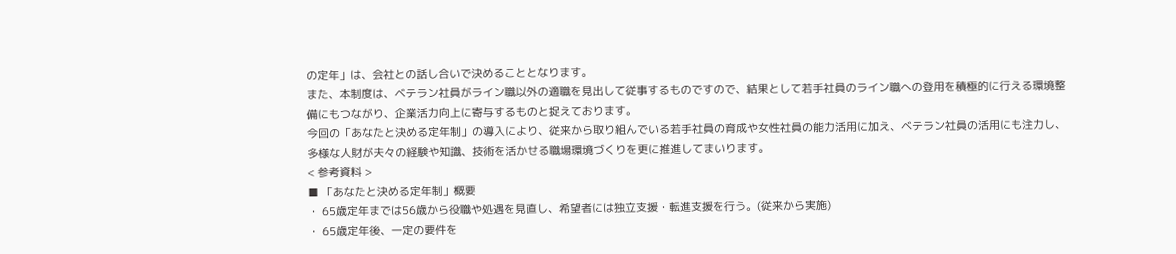の定年」は、会社との話し合いで決めることとなります。
また、本制度は、ベテラン社員がライン職以外の適職を見出して従事するものですので、結果として若手社員のライン職への登用を積極的に行える環境整備にもつながり、企業活力向上に寄与するものと捉えております。
今回の「あなたと決める定年制」の導入により、従来から取り組んでいる若手社員の育成や女性社員の能力活用に加え、ベテラン社員の活用にも注力し、多様な人財が夫々の経験や知識、技術を活かせる職場環境づくりを更に推進してまいります。
< 参考資料 >
■ 「あなたと決める定年制」概要
・ 65歳定年までは56歳から役職や処遇を見直し、希望者には独立支援・転進支援を行う。(従来から実施)
・ 65歳定年後、一定の要件を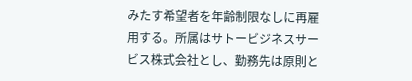みたす希望者を年齢制限なしに再雇用する。所属はサトービジネスサービス株式会社とし、勤務先は原則と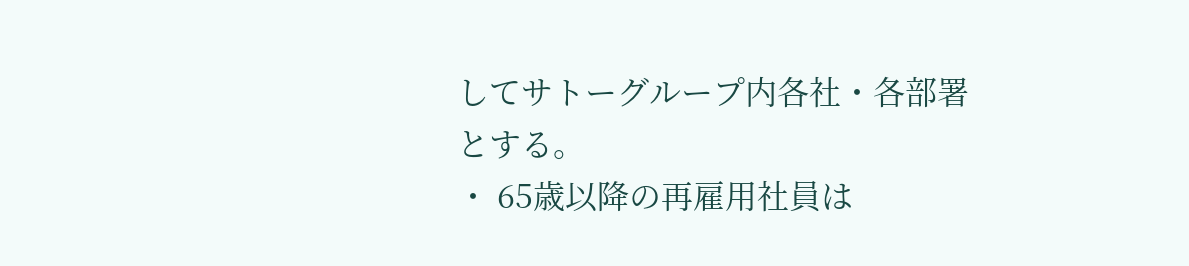してサトーグループ内各社・各部署とする。
・ 65歳以降の再雇用社員は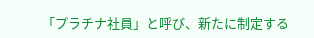「プラチナ社員」と呼び、新たに制定する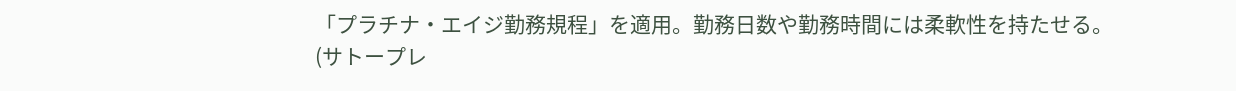「プラチナ・エイジ勤務規程」を適用。勤務日数や勤務時間には柔軟性を持たせる。
(サトープレ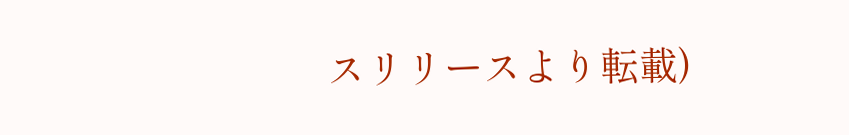スリリースより転載)